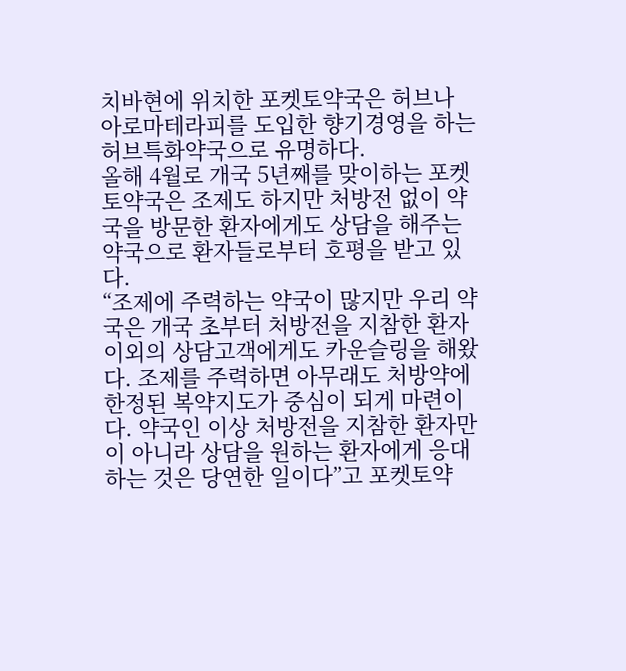치바현에 위치한 포켓토약국은 허브나 아로마테라피를 도입한 향기경영을 하는 허브특화약국으로 유명하다.
올해 4월로 개국 5년째를 맞이하는 포켓토약국은 조제도 하지만 처방전 없이 약국을 방문한 환자에게도 상담을 해주는 약국으로 환자들로부터 호평을 받고 있다.
“조제에 주력하는 약국이 많지만 우리 약국은 개국 초부터 처방전을 지참한 환자 이외의 상담고객에게도 카운슬링을 해왔다. 조제를 주력하면 아무래도 처방약에 한정된 복약지도가 중심이 되게 마련이다. 약국인 이상 처방전을 지참한 환자만이 아니라 상담을 원하는 환자에게 응대하는 것은 당연한 일이다”고 포켓토약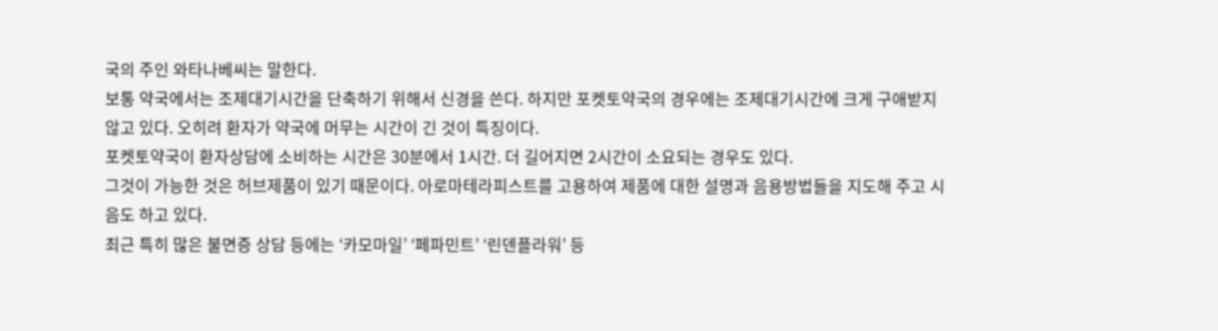국의 주인 와타나베씨는 말한다.
보통 약국에서는 조제대기시간을 단축하기 위해서 신경을 쓴다. 하지만 포켓토약국의 경우에는 조제대기시간에 크게 구애받지 않고 있다. 오히려 환자가 약국에 머무는 시간이 긴 것이 특징이다.
포켓토약국이 환자상담에 소비하는 시간은 30분에서 1시간. 더 길어지면 2시간이 소요되는 경우도 있다.
그것이 가능한 것은 허브제품이 있기 때문이다. 아로마테라피스트를 고용하여 제품에 대한 설명과 음용방법들을 지도해 주고 시음도 하고 있다.
최근 특히 많은 불면증 상담 등에는 ‘카모마일’ ‘페파민트’ ‘린덴플라워’ 등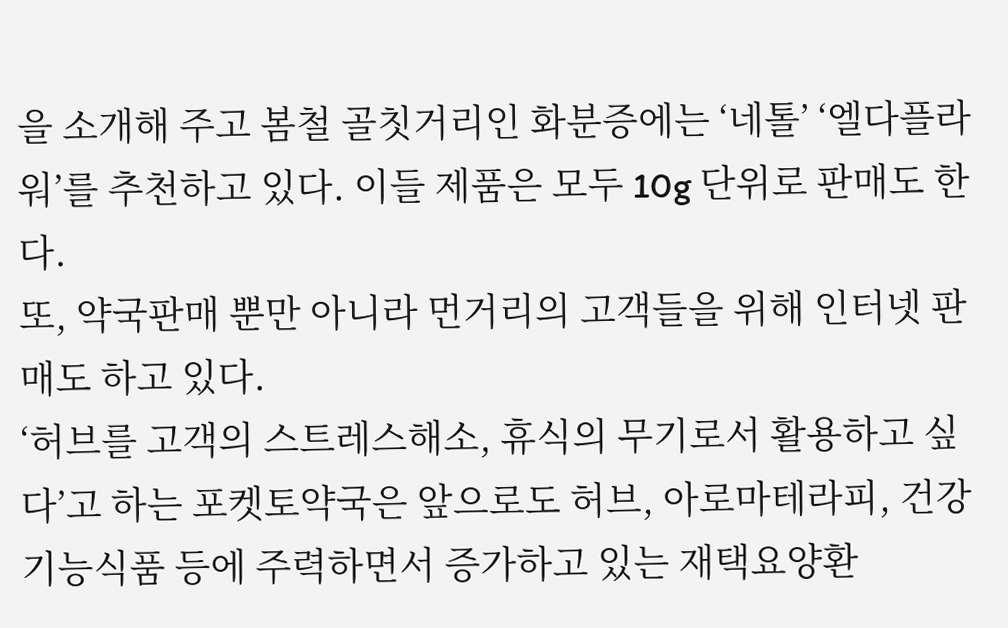을 소개해 주고 봄철 골칫거리인 화분증에는 ‘네톨’ ‘엘다플라워’를 추천하고 있다. 이들 제품은 모두 10g 단위로 판매도 한다.
또, 약국판매 뿐만 아니라 먼거리의 고객들을 위해 인터넷 판매도 하고 있다.
‘허브를 고객의 스트레스해소, 휴식의 무기로서 활용하고 싶다’고 하는 포켓토약국은 앞으로도 허브, 아로마테라피, 건강기능식품 등에 주력하면서 증가하고 있는 재택요양환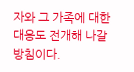자와 그 가족에 대한 대응도 전개해 나갈 방침이다.